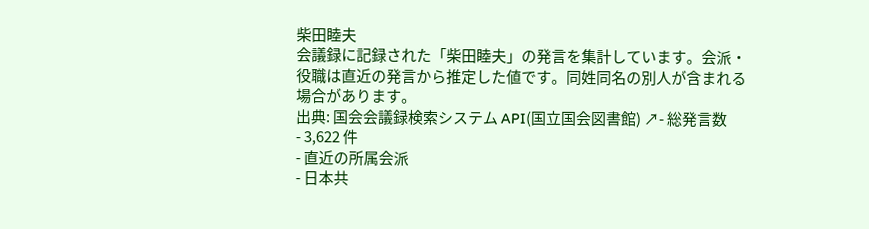柴田睦夫
会議録に記録された「柴田睦夫」の発言を集計しています。会派・役職は直近の発言から推定した値です。同姓同名の別人が含まれる場合があります。
出典: 国会会議録検索システム API(国立国会図書館) ↗- 総発言数
- 3,622 件
- 直近の所属会派
- 日本共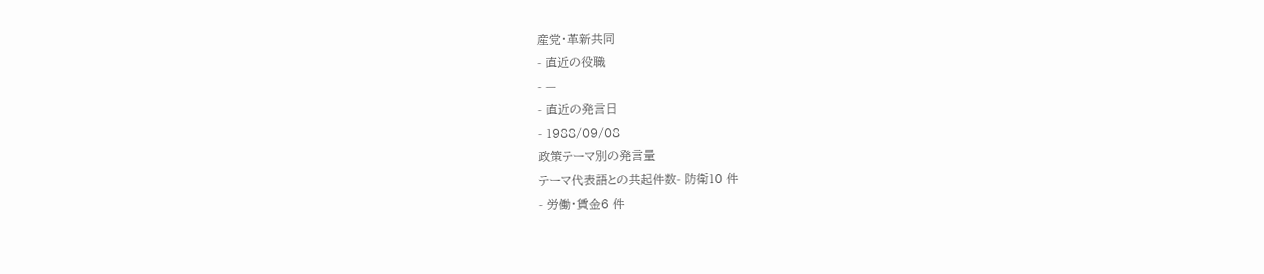産党・革新共同
- 直近の役職
- —
- 直近の発言日
- 1988/09/08
政策テーマ別の発言量
テーマ代表語との共起件数- 防衛10 件
- 労働・賃金6 件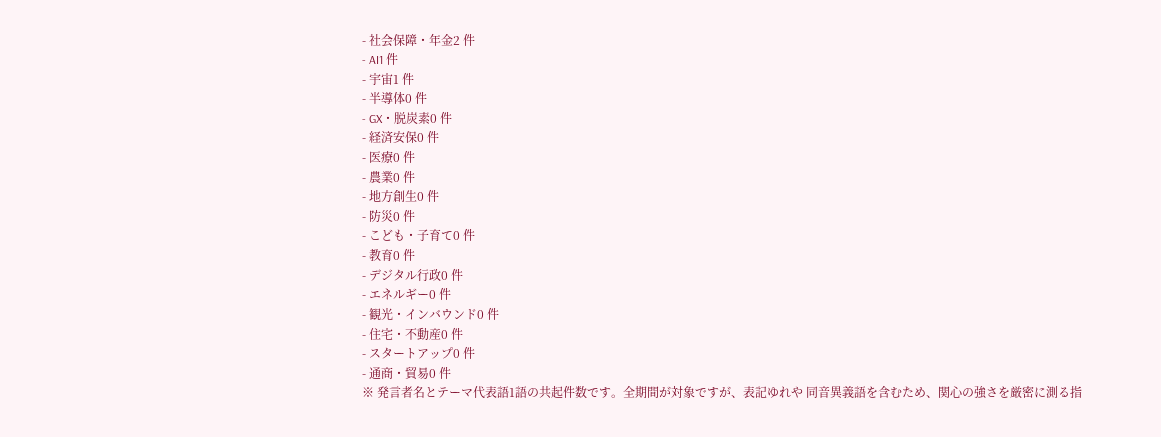- 社会保障・年金2 件
- AI1 件
- 宇宙1 件
- 半導体0 件
- GX・脱炭素0 件
- 経済安保0 件
- 医療0 件
- 農業0 件
- 地方創生0 件
- 防災0 件
- こども・子育て0 件
- 教育0 件
- デジタル行政0 件
- エネルギー0 件
- 観光・インバウンド0 件
- 住宅・不動産0 件
- スタートアップ0 件
- 通商・貿易0 件
※ 発言者名とテーマ代表語1語の共起件数です。全期間が対象ですが、表記ゆれや 同音異義語を含むため、関心の強さを厳密に測る指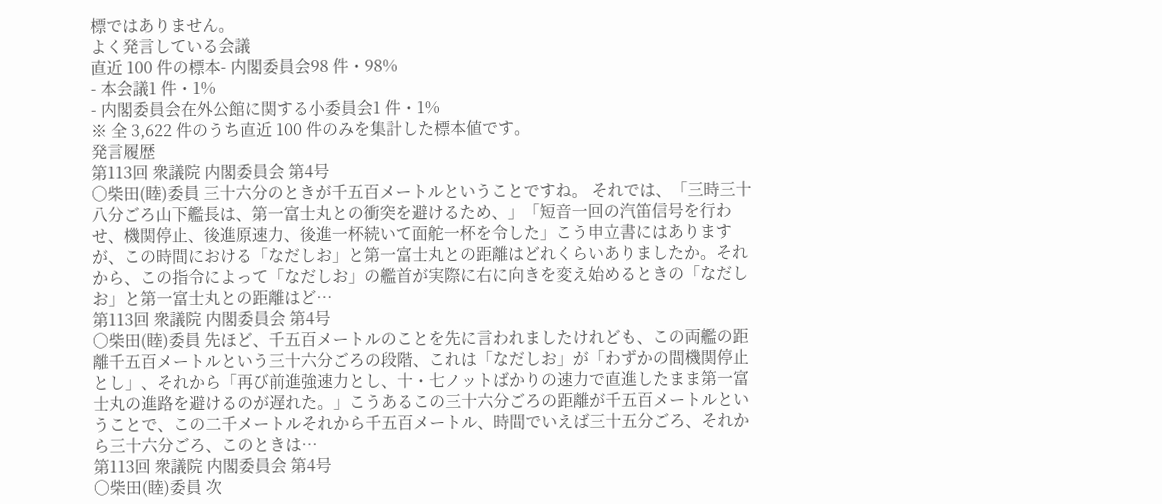標ではありません。
よく発言している会議
直近 100 件の標本- 内閣委員会98 件・98%
- 本会議1 件・1%
- 内閣委員会在外公館に関する小委員会1 件・1%
※ 全 3,622 件のうち直近 100 件のみを集計した標本値です。
発言履歴
第113回 衆議院 内閣委員会 第4号
○柴田(睦)委員 三十六分のときが千五百メートルということですね。 それでは、「三時三十八分ごろ山下艦長は、第一富士丸との衝突を避けるため、」「短音一回の汽笛信号を行わせ、機関停止、後進原速力、後進一杯続いて面舵一杯を令した」こう申立書にはありますが、この時間における「なだしお」と第一富士丸との距離はどれくらいありましたか。それから、この指令によって「なだしお」の艦首が実際に右に向きを変え始めるときの「なだしお」と第一富士丸との距離はど…
第113回 衆議院 内閣委員会 第4号
○柴田(睦)委員 先ほど、千五百メートルのことを先に言われましたけれども、この両艦の距離千五百メートルという三十六分ごろの段階、これは「なだしお」が「わずかの間機関停止とし」、それから「再び前進強速力とし、十・七ノットばかりの速力で直進したまま第一富士丸の進路を避けるのが遅れた。」こうあるこの三十六分ごろの距離が千五百メートルということで、この二千メートルそれから千五百メートル、時間でいえば三十五分ごろ、それから三十六分ごろ、このときは…
第113回 衆議院 内閣委員会 第4号
○柴田(睦)委員 次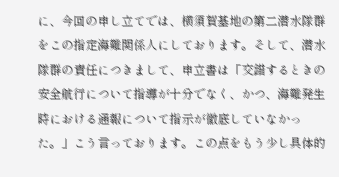に、今回の申し立てでは、横須賀基地の第二潜水隊群をこの指定海難関係人にしております。そして、潜水隊群の責任につきまして、申立書は「交錯するときの安全航行について指導が十分でなく、かつ、海難発生時における通報について指示が徹底していなかった。」こう言っております。この点をもう少し具体的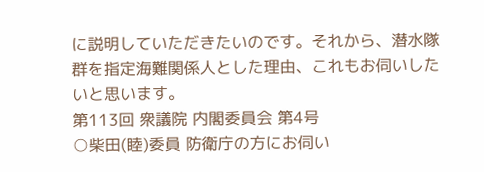に説明していただきたいのです。それから、潜水隊群を指定海難関係人とした理由、これもお伺いしたいと思います。
第113回 衆議院 内閣委員会 第4号
○柴田(睦)委員 防衛庁の方にお伺い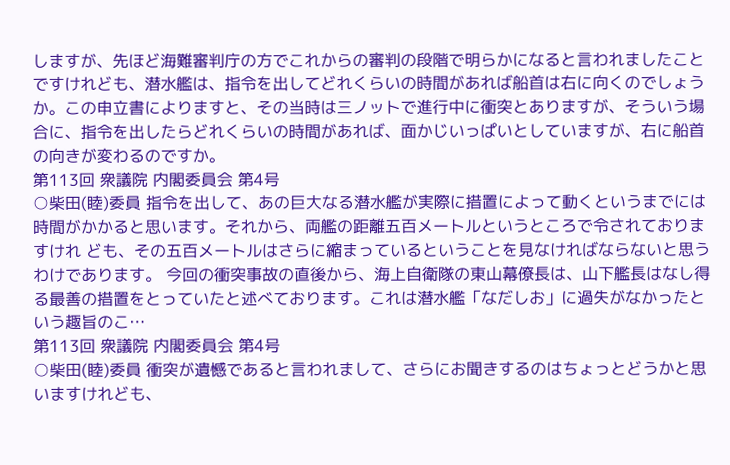しますが、先ほど海難審判庁の方でこれからの審判の段階で明らかになると言われましたことですけれども、潜水艦は、指令を出してどれくらいの時間があれば船首は右に向くのでしょうか。この申立書によりますと、その当時は三ノットで進行中に衝突とありますが、そういう場合に、指令を出したらどれくらいの時間があれば、面かじいっぱいとしていますが、右に船首の向きが変わるのですか。
第113回 衆議院 内閣委員会 第4号
○柴田(睦)委員 指令を出して、あの巨大なる潜水艦が実際に措置によって動くというまでには時間がかかると思います。それから、両艦の距離五百メートルというところで令されておりますけれ ども、その五百メートルはさらに縮まっているということを見なければならないと思うわけであります。 今回の衝突事故の直後から、海上自衛隊の東山幕僚長は、山下艦長はなし得る最善の措置をとっていたと述べております。これは潜水艦「なだしお」に過失がなかったという趣旨のこ…
第113回 衆議院 内閣委員会 第4号
○柴田(睦)委員 衝突が遺憾であると言われまして、さらにお聞きするのはちょっとどうかと思いますけれども、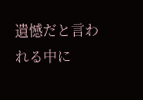遺憾だと言われる中に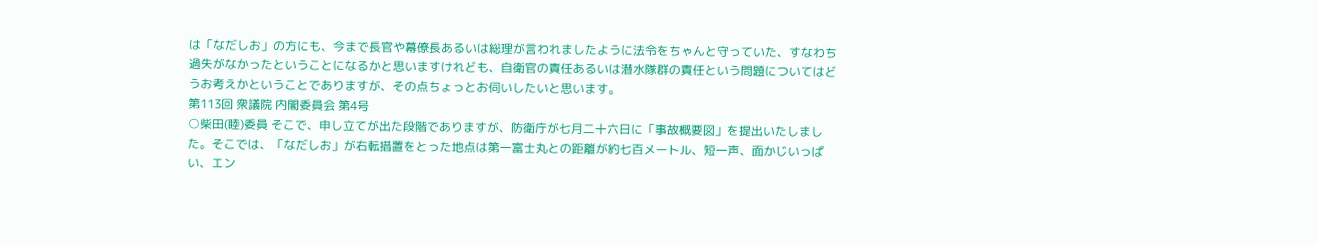は「なだしお」の方にも、今まで長官や幕僚長あるいは総理が言われましたように法令をちゃんと守っていた、すなわち過失がなかったということになるかと思いますけれども、自衛官の責任あるいは潜水隊群の責任という問題についてはどうお考えかということでありますが、その点ちょっとお伺いしたいと思います。
第113回 衆議院 内閣委員会 第4号
○柴田(睦)委員 そこで、申し立てが出た段階でありますが、防衛庁が七月二十六日に「事故概要図」を提出いたしました。そこでは、「なだしお」が右転措置をとった地点は第一富士丸との距離が約七百メートル、短一声、面かじいっぱい、エン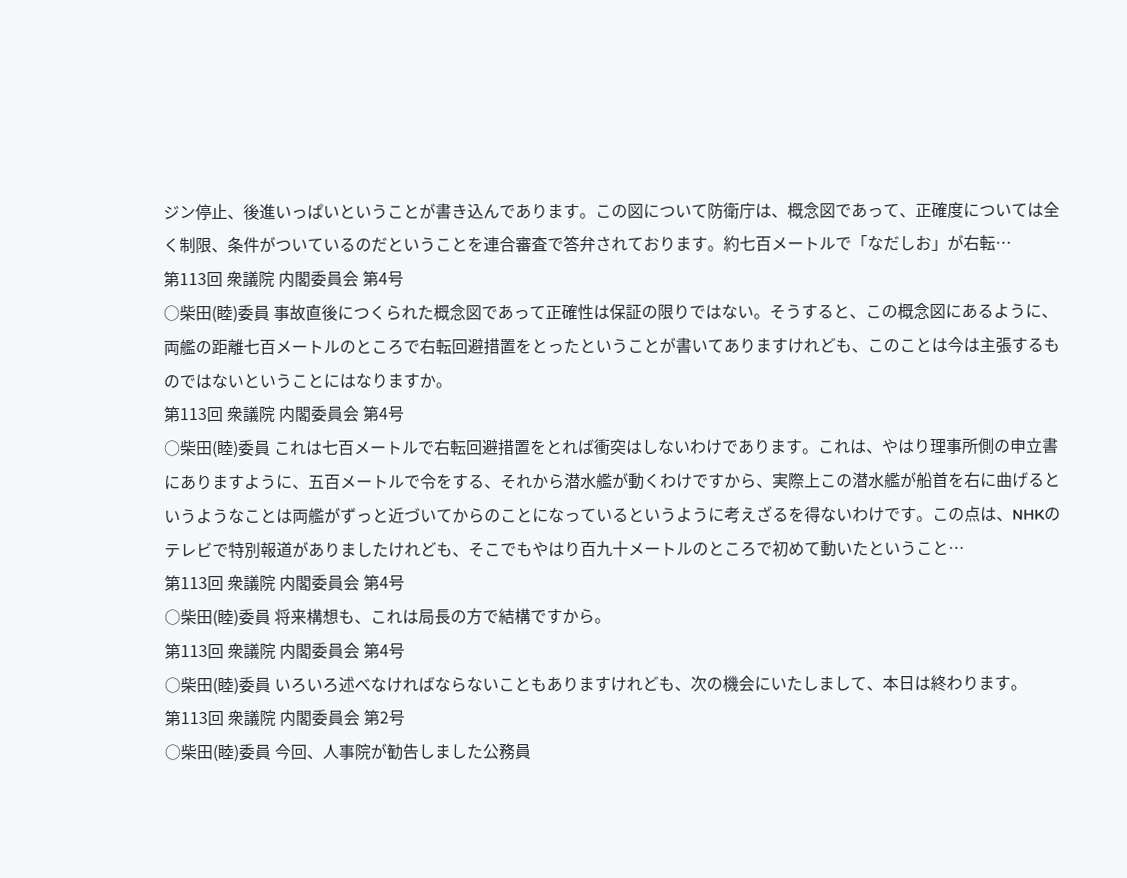ジン停止、後進いっぱいということが書き込んであります。この図について防衛庁は、概念図であって、正確度については全く制限、条件がついているのだということを連合審査で答弁されております。約七百メートルで「なだしお」が右転…
第113回 衆議院 内閣委員会 第4号
○柴田(睦)委員 事故直後につくられた概念図であって正確性は保証の限りではない。そうすると、この概念図にあるように、両艦の距離七百メートルのところで右転回避措置をとったということが書いてありますけれども、このことは今は主張するものではないということにはなりますか。
第113回 衆議院 内閣委員会 第4号
○柴田(睦)委員 これは七百メートルで右転回避措置をとれば衝突はしないわけであります。これは、やはり理事所側の申立書にありますように、五百メートルで令をする、それから潜水艦が動くわけですから、実際上この潜水艦が船首を右に曲げるというようなことは両艦がずっと近づいてからのことになっているというように考えざるを得ないわけです。この点は、NHKのテレビで特別報道がありましたけれども、そこでもやはり百九十メートルのところで初めて動いたということ…
第113回 衆議院 内閣委員会 第4号
○柴田(睦)委員 将来構想も、これは局長の方で結構ですから。
第113回 衆議院 内閣委員会 第4号
○柴田(睦)委員 いろいろ述べなければならないこともありますけれども、次の機会にいたしまして、本日は終わります。
第113回 衆議院 内閣委員会 第2号
○柴田(睦)委員 今回、人事院が勧告しました公務員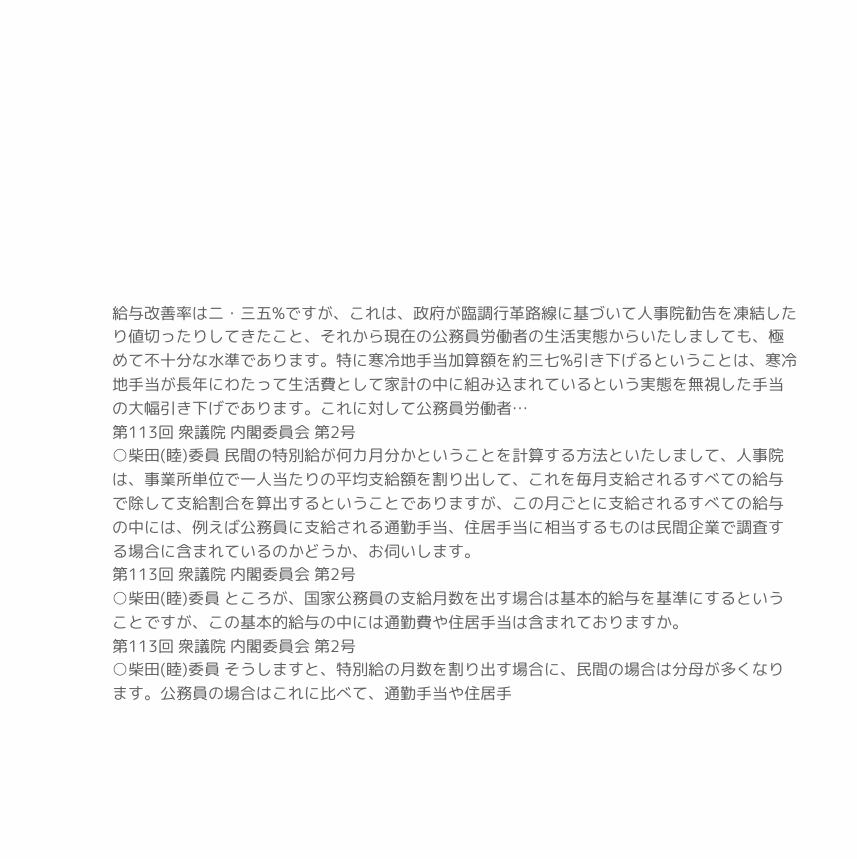給与改善率は二・三五%ですが、これは、政府が臨調行革路線に基づいて人事院勧告を凍結したり値切ったりしてきたこと、それから現在の公務員労働者の生活実態からいたしましても、極めて不十分な水準であります。特に寒冷地手当加算額を約三七%引き下げるということは、寒冷地手当が長年にわたって生活費として家計の中に組み込まれているという実態を無視した手当の大幅引き下げであります。これに対して公務員労働者…
第113回 衆議院 内閣委員会 第2号
○柴田(睦)委員 民間の特別給が何カ月分かということを計算する方法といたしまして、人事院は、事業所単位で一人当たりの平均支給額を割り出して、これを毎月支給されるすべての給与で除して支給割合を算出するということでありますが、この月ごとに支給されるすべての給与の中には、例えば公務員に支給される通勤手当、住居手当に相当するものは民間企業で調査する場合に含まれているのかどうか、お伺いします。
第113回 衆議院 内閣委員会 第2号
○柴田(睦)委員 ところが、国家公務員の支給月数を出す場合は基本的給与を基準にするということですが、この基本的給与の中には通勤費や住居手当は含まれておりますか。
第113回 衆議院 内閣委員会 第2号
○柴田(睦)委員 そうしますと、特別給の月数を割り出す場合に、民間の場合は分母が多くなります。公務員の場合はこれに比べて、通勤手当や住居手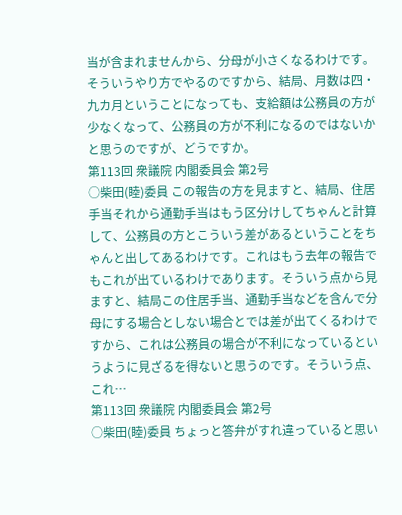当が含まれませんから、分母が小さくなるわけです。そういうやり方でやるのですから、結局、月数は四・九カ月ということになっても、支給額は公務員の方が少なくなって、公務員の方が不利になるのではないかと思うのですが、どうですか。
第113回 衆議院 内閣委員会 第2号
○柴田(睦)委員 この報告の方を見ますと、結局、住居手当それから通勤手当はもう区分けしてちゃんと計算して、公務員の方とこういう差があるということをちゃんと出してあるわけです。これはもう去年の報告でもこれが出ているわけであります。そういう点から見ますと、結局この住居手当、通勤手当などを含んで分母にする場合としない場合とでは差が出てくるわけですから、これは公務員の場合が不利になっているというように見ざるを得ないと思うのです。そういう点、これ…
第113回 衆議院 内閣委員会 第2号
○柴田(睦)委員 ちょっと答弁がすれ違っていると思い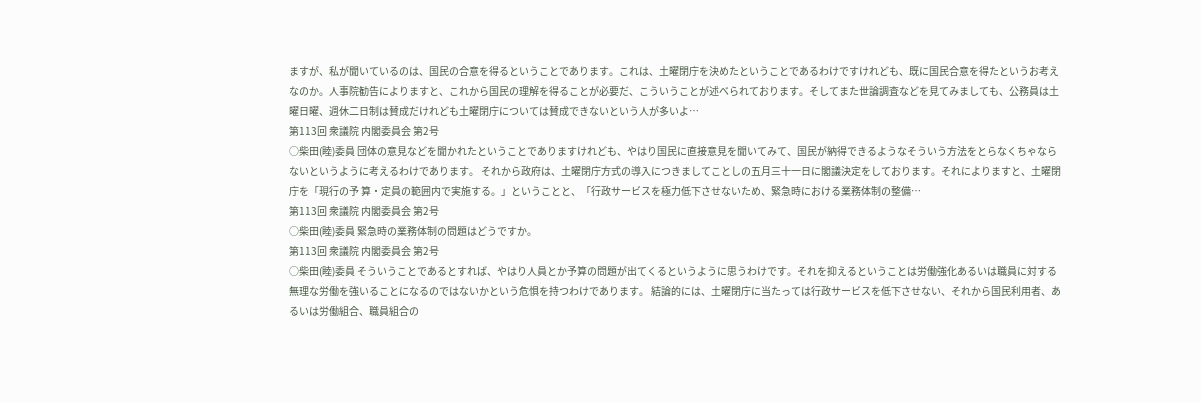ますが、私が聞いているのは、国民の合意を得るということであります。これは、土曜閉庁を決めたということであるわけですけれども、既に国民合意を得たというお考えなのか。人事院勧告によりますと、これから国民の理解を得ることが必要だ、こういうことが述べられております。そしてまた世論調査などを見てみましても、公務員は土曜日曜、週休二日制は賛成だけれども土曜閉庁については賛成できないという人が多いよ…
第113回 衆議院 内閣委員会 第2号
○柴田(睦)委員 団体の意見などを聞かれたということでありますけれども、やはり国民に直接意見を聞いてみて、国民が納得できるようなそういう方法をとらなくちゃならないというように考えるわけであります。 それから政府は、土曜閉庁方式の導入につきましてことしの五月三十一日に閣議決定をしております。それによりますと、土曜閉庁を「現行の予 算・定員の範囲内で実施する。」ということと、「行政サービスを極力低下させないため、緊急時における業務体制の整備…
第113回 衆議院 内閣委員会 第2号
○柴田(睦)委員 緊急時の業務体制の問題はどうですか。
第113回 衆議院 内閣委員会 第2号
○柴田(睦)委員 そういうことであるとすれば、やはり人員とか予算の問題が出てくるというように思うわけです。それを抑えるということは労働強化あるいは職員に対する無理な労働を強いることになるのではないかという危惧を持つわけであります。 結論的には、土曜閉庁に当たっては行政サービスを低下させない、それから国民利用者、あるいは労働組合、職員組合の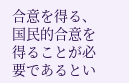合意を得る、国民的合意を得ることが必要であるとい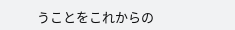うことをこれからの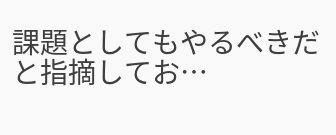課題としてもやるべきだと指摘してお…